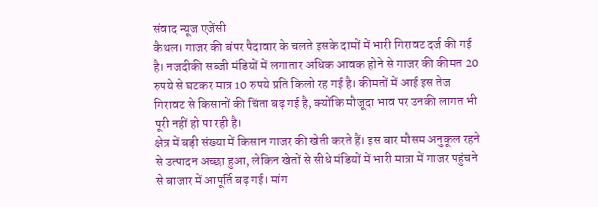संवाद न्यूज एजेंसी
कैथल। गाजर की बंपर पैदावार के चलते इसके दामों में भारी गिरावट दर्ज की गई है। नजदीकी सब्जी मंडियों में लगातार अधिक आवक होने से गाजर की कीमत 20 रुपये से घटकर मात्र 10 रुपये प्रति किलो रह गई है। कीमतों में आई इस तेज गिरावट से किसानों की चिंता बढ़ गई है, क्योंकि मौजूदा भाव पर उनकी लागत भी पूरी नहीं हो पा रही है।
क्षेत्र में बड़ी संख्या में किसान गाजर की खेती करते हैं। इस बार मौसम अनुकूल रहने से उत्पादन अच्छा हुआ, लेकिन खेतों से सीधे मंडियों में भारी मात्रा में गाजर पहुंचने से बाजार में आपूर्ति बढ़ गई। मांग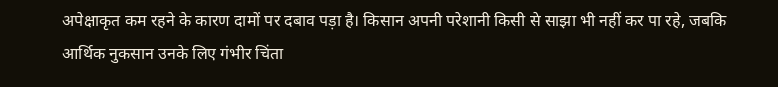अपेक्षाकृत कम रहने के कारण दामों पर दबाव पड़ा है। किसान अपनी परेशानी किसी से साझा भी नहीं कर पा रहे, जबकि आर्थिक नुकसान उनके लिए गंभीर चिंता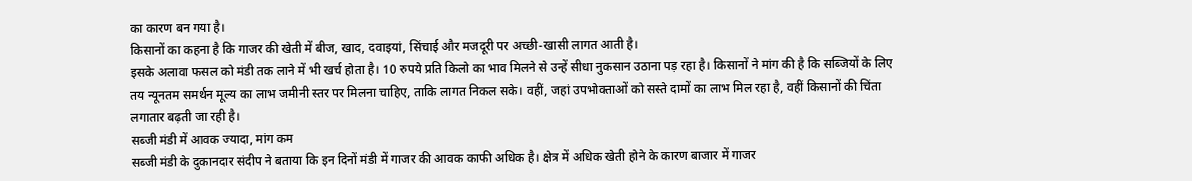का कारण बन गया है।
किसानों का कहना है कि गाजर की खेती में बीज, खाद, दवाइयां, सिंचाई और मजदूरी पर अच्छी-खासी लागत आती है।
इसके अलावा फसल को मंडी तक लाने में भी खर्च होता है। 10 रुपये प्रति किलो का भाव मिलने से उन्हें सीधा नुकसान उठाना पड़ रहा है। किसानों ने मांग की है कि सब्जियों के लिए तय न्यूनतम समर्थन मूल्य का लाभ जमीनी स्तर पर मिलना चाहिए, ताकि लागत निकल सके। वहीं, जहां उपभोक्ताओं को सस्ते दामों का लाभ मिल रहा है, वहीं किसानों की चिंता लगातार बढ़ती जा रही है।
सब्जी मंडी में आवक ज्यादा, मांग कम
सब्जी मंडी के दुकानदार संदीप ने बताया कि इन दिनों मंडी में गाजर की आवक काफी अधिक है। क्षेत्र में अधिक खेती होने के कारण बाजार में गाजर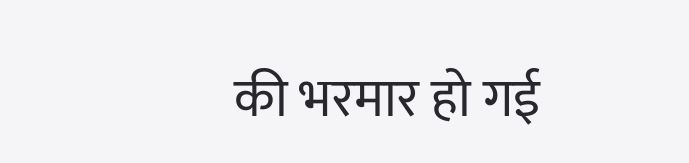की भरमार हो गई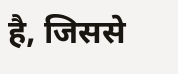है, जिससे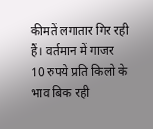कीमतें लगातार गिर रही हैं। वर्तमान में गाजर 10 रुपये प्रति किलो के भाव बिक रही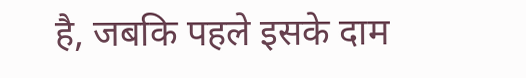है, जबकि पहले इसके दाम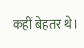कहीं बेहतर थे।